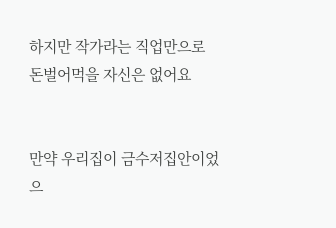하지만 작가라는 직업만으로 돈벌어먹을 자신은 없어요


만약 우리집이 금수저집안이었으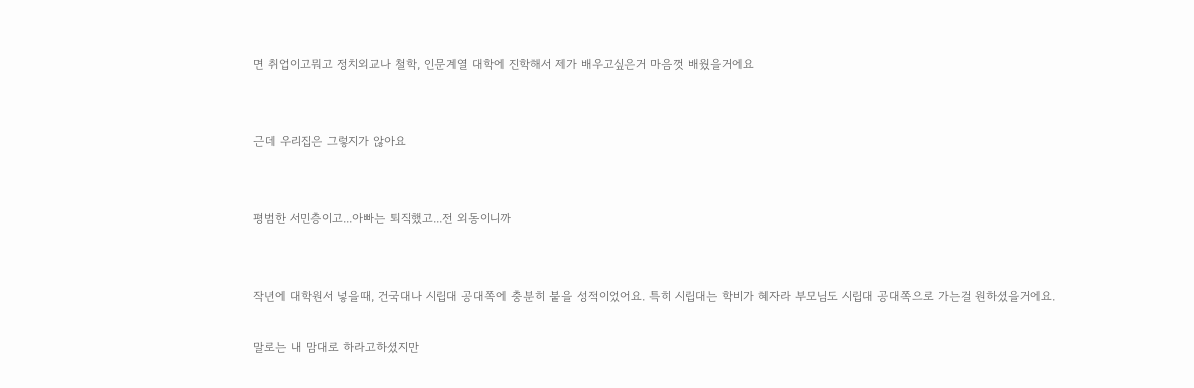면 취업이고뭐고 정치외교나 철학, 인문계열 대학에 진학해서 제가 배우고싶은거 마음껏 배웠을거에요


근데 우리집은 그렇지가 않아요


평범한 서민층이고...아빠는 퇴직했고...전 외동이니까


작년에 대학원서 넣을때, 건국대나 시립대 공대쪽에 충분히 붙을 성적이었어요. 특히 시립대는 학비가 혜자라 부모님도 시립대 공대쪽으로 가는걸 원하셨을거에요.

말로는 내 맘대로 하라고하셨지만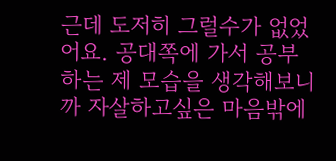근데 도저히 그럴수가 없었어요. 공대쪽에 가서 공부하는 제 모습을 생각해보니까 자살하고싶은 마음밖에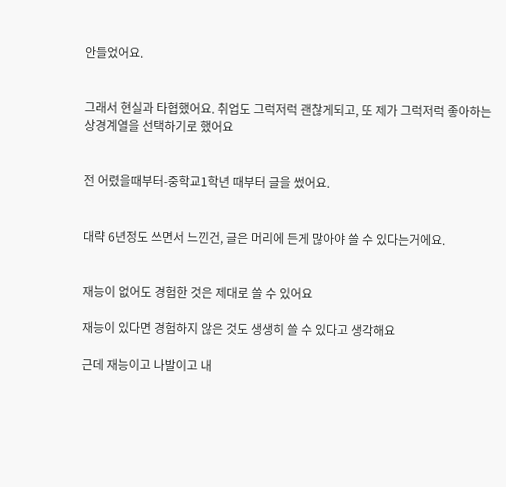안들었어요.


그래서 현실과 타협했어요. 취업도 그럭저럭 괜찮게되고, 또 제가 그럭저럭 좋아하는 상경계열을 선택하기로 했어요


전 어렸을때부터-중학교1학년 때부터 글을 썼어요.


대략 6년정도 쓰면서 느낀건, 글은 머리에 든게 많아야 쓸 수 있다는거에요.


재능이 없어도 경험한 것은 제대로 쓸 수 있어요

재능이 있다면 경험하지 않은 것도 생생히 쓸 수 있다고 생각해요

근데 재능이고 나발이고 내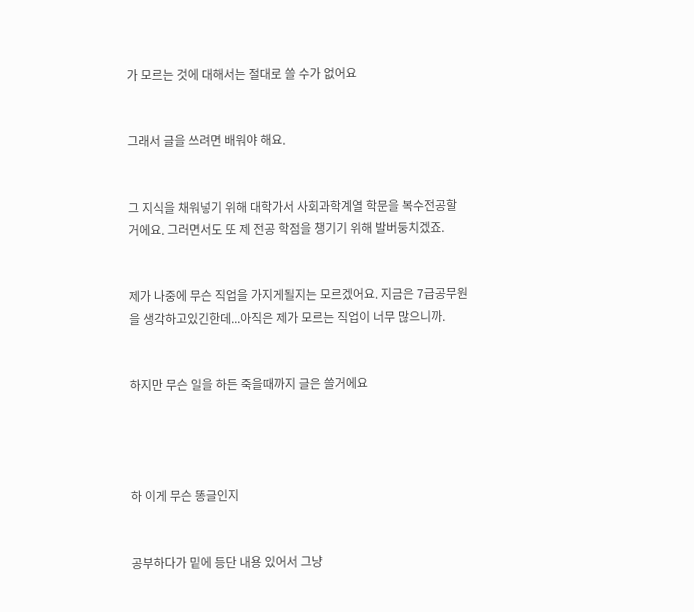가 모르는 것에 대해서는 절대로 쓸 수가 없어요


그래서 글을 쓰려면 배워야 해요.


그 지식을 채워넣기 위해 대학가서 사회과학계열 학문을 복수전공할거에요. 그러면서도 또 제 전공 학점을 챙기기 위해 발버둥치겠죠.


제가 나중에 무슨 직업을 가지게될지는 모르겠어요. 지금은 7급공무원을 생각하고있긴한데...아직은 제가 모르는 직업이 너무 많으니까.


하지만 무슨 일을 하든 죽을때까지 글은 쓸거에요




하 이게 무슨 똥글인지


공부하다가 밑에 등단 내용 있어서 그냥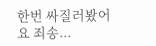한번 싸질러봤어요 죄송...